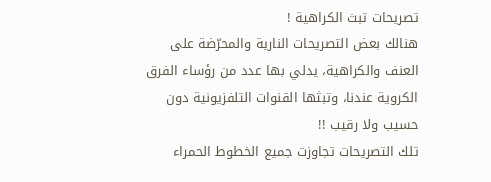تصريحات تبث الكراهية !
هنالك بعض التصريحات النارية والمحرّضة على العنف والكراهية، يدلي بها عدد من رؤساء الفرق الكروية عندنا، وتبثها القنوات التلفزيونية دون حسيب ولا رقيب !!
تلك التصريحات تجاوزت جميع الخطوط الحمراء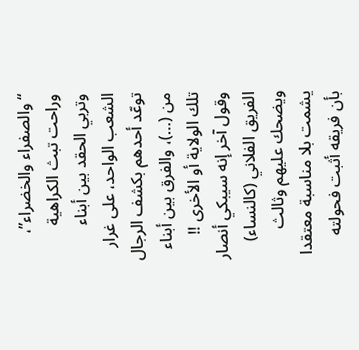“والصفراء والخضراء”، وراحت تبث الكراهية وتربي الحقد بين أبناء الشعب الواحد، على غرار توعّد أحدهم بكشف الرجال من (…)، والفرق بين أبناء تلك الولاية أو الأخرى !! وقول آخر إنه سيبكي أنصار الفريق الفلاني (كالنساء) ويضحك عليهم وثالث يشمت بلا مناسبة معتقدا بأن فريقه أثبت فحولته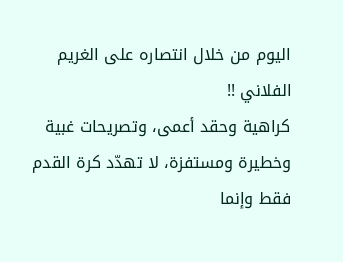اليوم من خلال انتصاره على الغريم الفلاني !!
كراهية وحقد أعمى، وتصريحات غبية وخطيرة ومستفزة، لا تهدّد كرة القدم فقط وإنما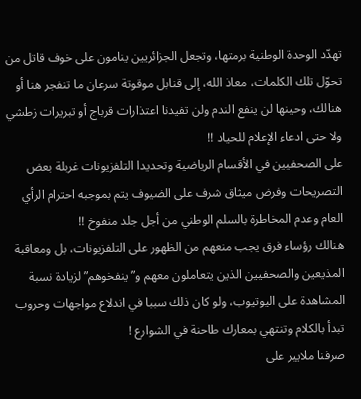تهدّد الوحدة الوطنية برمتها، وتجعل الجزائريين ينامون على خوف قاتل من تحوّل تلك الكلمات، معاذ الله، إلى قنابل موقوتة سرعان ما تنفجر هنا أو هنالك، وحينها لن ينفع الندم ولن تفيدنا اعتذارات قرباج أو تبريرات زطشي ولا حتى ادعاء الإعلام للحياد !!
على الصحفيين في الأقسام الرياضية وتحديدا التلفزيونات غربلة بعض التصريحات وفرض ميثاق شرف على الضيوف يتم بموجبه احترام الرأي العام وعدم المخاطرة بالسلم الوطني من أجل جلد منفوخ !!
هنالك رؤساء فرق يجب منعهم من الظهور على التلفزيونات، بل ومعاقبة المذيعين والصحفيين الذين يتعاملون معهم و”ينفخوهم” لزيادة نسبة المشاهدة على اليوتيوب، ولو كان ذلك سببا في اندلاع مواجهات وحروب تبدأ بالكلام وتنتهي بمعارك طاحنة في الشوارع !
صرفنا ملايير على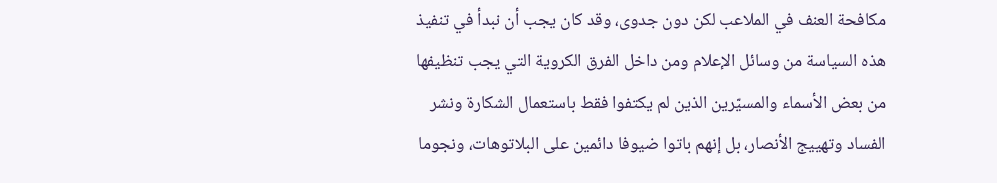مكافحة العنف في الملاعب لكن دون جدوى، وقد كان يجب أن نبدأ في تنفيذ هذه السياسة من وسائل الإعلام ومن داخل الفرق الكروية التي يجب تنظيفها من بعض الأسماء والمسيّرين الذين لم يكتفوا فقط باستعمال الشكارة ونشر الفساد وتهييج الأنصار، بل إنهم باتوا ضيوفا دائمين على البلاتوهات، ونجوما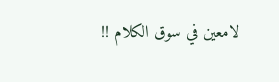لامعين في سوق الكلام !!